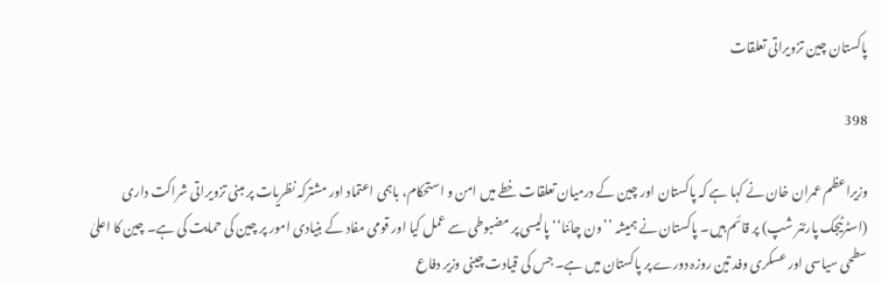پاکستان چین تزویراتی تعلقات

398

وزیراعظم عمران خان نے کہا ہے کہ پاکستان اور چین کے درمیان تعلقات خطے میں امن و استحکام، باہمی اعتماد اور مشترکہ نظریات پر مبنی تزویراتی شراکت داری (اسٹرٹیجک پارٹنر شپ) پر قائم ہیں۔ پاکستان نے ہمیشہ ’’ون چائنا‘‘ پالیسی پر مضبوطی سے عمل کیا اور قومی مفاد کے بنیادی امور پر چین کی حمایت کی ہے۔ چین کا اعلیٰ سطحی سیاسی اور عسکری وفد تین روزہ دورے پر پاکستان میں ہے۔ جس کی قیادت چینی وزیر دفاع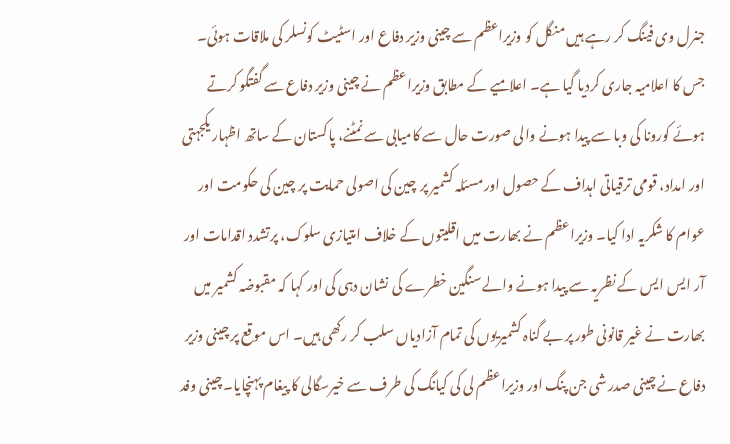جنرل وی فینگ کر رہے ہیں منگل کو وزیراعظم سے چینی وزیر دفاع اور اسٹیٹ کونسلر کی ملاقات ہوئی۔ جس کا اعلامیہ جاری کردیا گیا ہے۔ اعلامیے کے مطابق وزیراعظم نے چینی وزیر دفاع سے گفتگو کرتے ہوئے کورونا کی وبا سے پیدا ہونے والی صورت حال سے کامیابی سے نمٹنے، پاکستان کے ساتھ اظہار یکجہتی اور امداد، قومی ترقیاتی اہداف کے حصول اور مسئلہ کشمیر پر چین کی اصولی حمایت پر چین کی حکومت اور عوام کا شکریہ ادا کیا۔ وزیراعظم نے بھارت میں اقلیتوں کے خلاف امتیازی سلوک، پرتشدد اقدامات اور آر ایس ایس کے نظریہ سے پیدا ہونے والے سنگین خطرے کی نشان دہی کی اور کہا کہ مقبوضہ کشمیر میں بھارت نے غیر قانونی طور پر بے گناہ کشمیریوں کی تمام آزادیاں سلب کر رکھی ہیں۔ اس موقع پر چینی وزیر دفاع نے چینی صدر شی جن پنگ اور وزیراعظم لی کی کیانگ کی طرف سے خیرسگالی کا پیغام پہنچایا۔ چینی وفد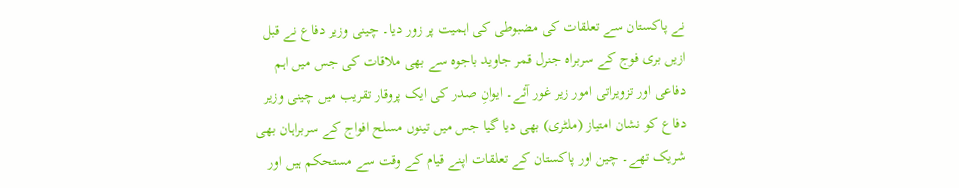نے پاکستان سے تعلقات کی مضبوطی کی اہمیت پر زور دیا۔ چینی وزیر دفاع نے قبل ازیں بری فوج کے سربراہ جنرل قمر جاوید باجوہ سے بھی ملاقات کی جس میں اہم دفاعی اور تزویراتی امور زیر غور آئے۔ ایوانِ صدر کی ایک پروقار تقریب میں چینی وزیر دفاع کو نشان امتیاز (ملٹری) بھی دیا گیا جس میں تینوں مسلح افواج کے سربراہان بھی شریک تھے۔ چین اور پاکستان کے تعلقات اپنے قیام کے وقت سے مستحکم ہیں اور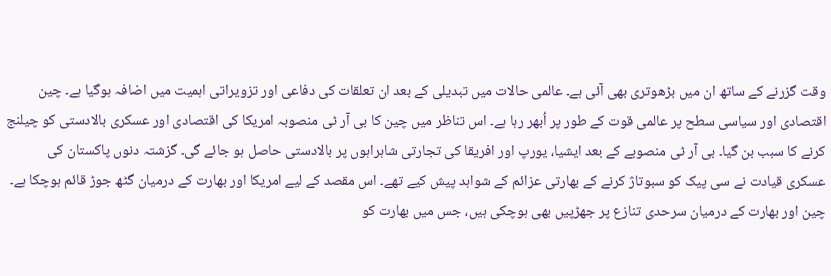وقت گزرنے کے ساتھ ان میں بڑھوتری بھی آئی ہے۔ عالمی حالات میں تبدیلی کے بعد ان تعلقات کی دفاعی اور تزویراتی اہمیت میں اضافہ ہوگیا ہے۔ چین اقتصادی اور سیاسی سطح پر عالمی قوت کے طور پر اُبھر رہا ہے۔ اس تناظر میں چین کا بی آر ٹی منصوبہ امریکا کی اقتصادی اور عسکری بالادستی کو چیلنج کرنے کا سبب بن گیا۔ بی آر ٹی منصوبے کے بعد ایشیا، یورپ اور افریقا کی تجارتی شاہراہوں پر بالادستی حاصل ہو جائے گی۔ گزشتہ دنوں پاکستان کی عسکری قیادت نے سی پیک کو سبوتاژ کرنے کے بھارتی عزائم کے شواہد پیش کیے تھے۔ اس مقصد کے لیے امریکا اور بھارت کے درمیان گٹھ جوڑ قائم ہوچکا ہے۔ چین اور بھارت کے درمیان سرحدی تنازع پر جھڑپیں بھی ہوچکی ہیں، جس میں بھارت کو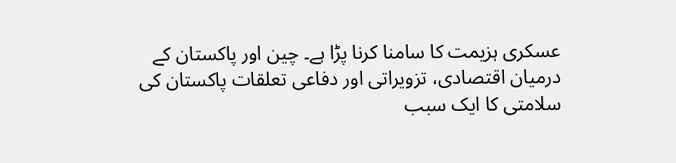عسکری ہزیمت کا سامنا کرنا پڑا ہے۔ چین اور پاکستان کے درمیان اقتصادی، تزویراتی اور دفاعی تعلقات پاکستان کی سلامتی کا ایک سبب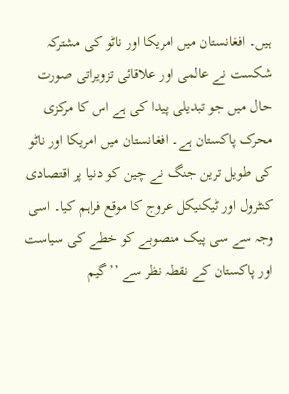ہیں۔ افغانستان میں امریکا اور ناٹو کی مشترکہ شکست نے عالمی اور علاقائی تزویراتی صورت حال میں جو تبدیلی پیدا کی ہے اس کا مرکزی محرک پاکستان ہے۔ افغانستان میں امریکا اور ناٹو کی طویل ترین جنگ نے چین کو دنیا پر اقتصادی کنٹرول اور ٹیکنیکل عروج کا موقع فراہم کیا۔ اسی وجہ سے سی پیک منصوبے کو خطے کی سیاست اور پاکستان کے نقطہ نظر سے ’’گیم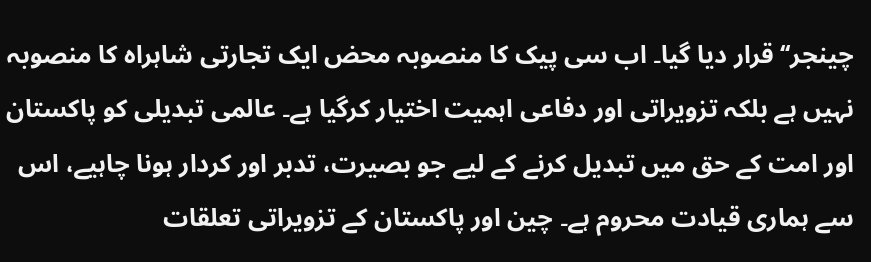چینجر‘‘ قرار دیا گیا۔ اب سی پیک کا منصوبہ محض ایک تجارتی شاہراہ کا منصوبہ نہیں ہے بلکہ تزویراتی اور دفاعی اہمیت اختیار کرگیا ہے۔ عالمی تبدیلی کو پاکستان اور امت کے حق میں تبدیل کرنے کے لیے جو بصیرت، تدبر اور کردار ہونا چاہیے، اس سے ہماری قیادت محروم ہے۔ چین اور پاکستان کے تزویراتی تعلقات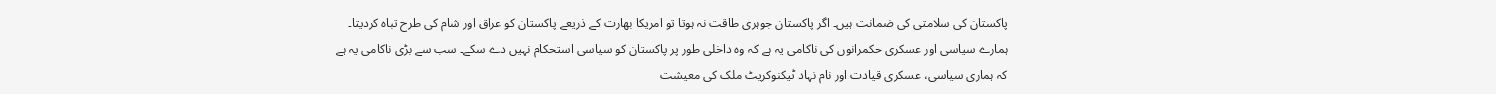پاکستان کی سلامتی کی ضمانت ہیں۔ اگر پاکستان جوہری طاقت نہ ہوتا تو امریکا بھارت کے ذریعے پاکستان کو عراق اور شام کی طرح تباہ کردیتا۔ ہمارے سیاسی اور عسکری حکمرانوں کی ناکامی یہ ہے کہ وہ داخلی طور پر پاکستان کو سیاسی استحکام نہیں دے سکے۔ سب سے بڑی ناکامی یہ ہے کہ ہماری سیاسی، عسکری قیادت اور نام نہاد ٹیکنوکریٹ ملک کی معیشت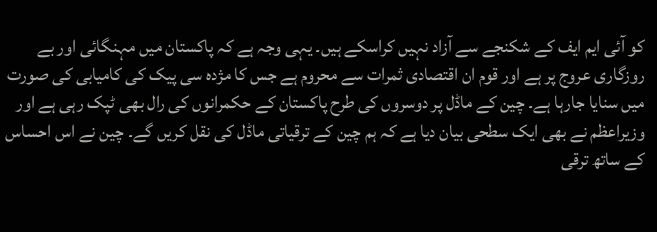کو آئی ایم ایف کے شکنجے سے آزاد نہیں کراسکے ہیں۔ یہی وجہ ہے کہ پاکستان میں مہنگائی اور بے روزگاری عروج پر ہے اور قوم ان اقتصادی ثمرات سے محروم ہے جس کا مژدہ سی پیک کی کامیابی کی صورت میں سنایا جارہا ہے۔ چین کے ماڈل پر دوسروں کی طرح پاکستان کے حکمرانوں کی رال بھی ٹپک رہی ہے اور وزیراعظم نے بھی ایک سطحی بیان دیا ہے کہ ہم چین کے ترقیاتی ماڈل کی نقل کریں گے۔ چین نے اس احساس کے ساتھ ترقی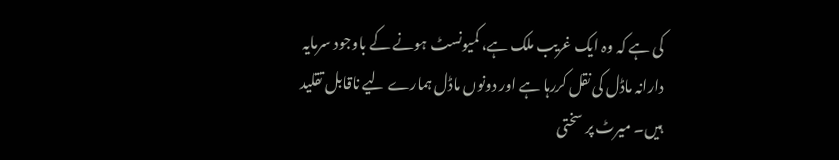کی ہے کہ وہ ایک غریب ملک ہے، کمیونسٹ ہونے کے باوجود سرمایہ دارانہ ماڈل کی نقل کررہا ہے اور دونوں ماڈل ہمارے لیے ناقابل تقلید ہیں۔ میرٹ پر سختی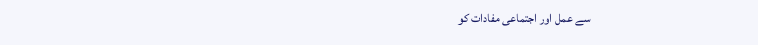سے عمل اور اجتماعی مفادات کو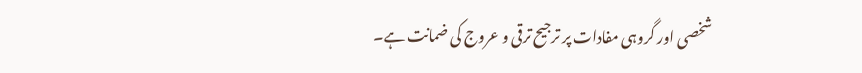شخصی اور گروہی مفادات پر ترجیح ترقی و عروج کی ضمانت ہے۔